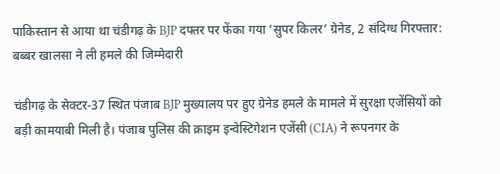पाकिस्तान से आया था चंडीगढ़ के BJP दफ्तर पर फेंका गया ‘सुपर किलर’ ग्रेनेड, 2 संदिग्ध गिरफ्तार: बब्बर खालसा ने ली हमले की जिम्मेदारी

चंडीगढ़ के सेक्टर-37 स्थित पंजाब BJP मुख्यालय पर हुए ग्रेनेड हमले के मामले में सुरक्षा एजेंसियों को बड़ी कामयाबी मिली है। पंजाब पुलिस की क्राइम इन्वेस्टिगेशन एजेंसी (CIA) ने रूपनगर के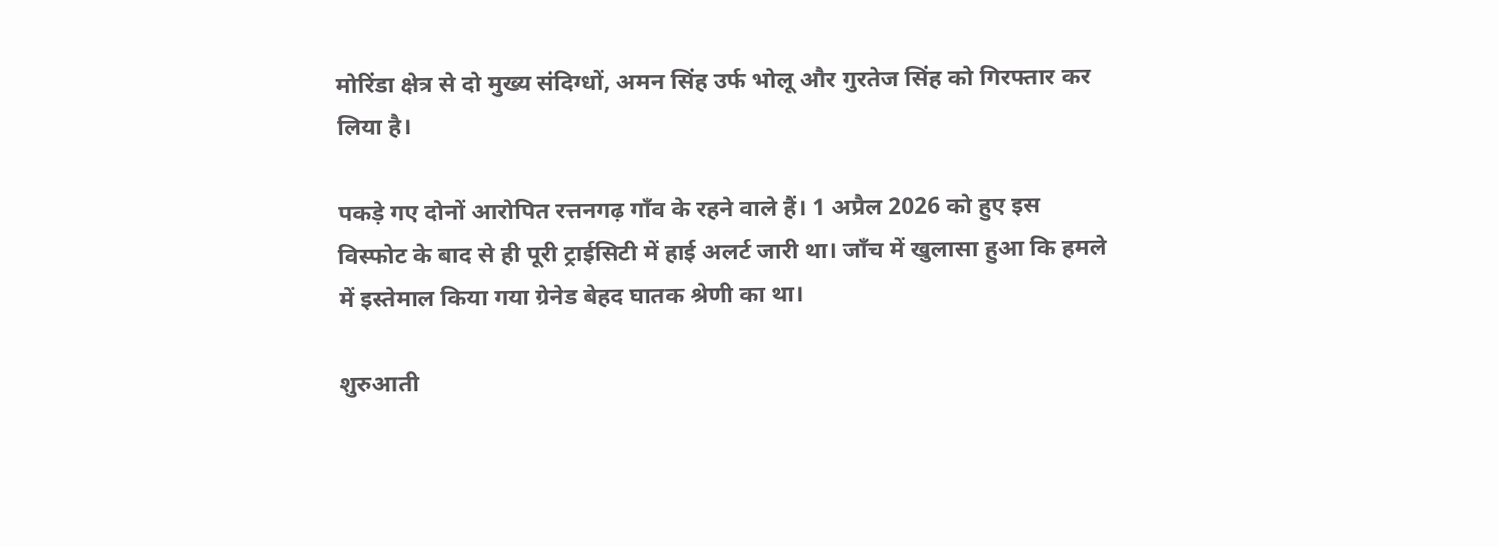मोरिंडा क्षेत्र से दो मुख्य संदिग्धों, अमन सिंह उर्फ भोलू और गुरतेज सिंह को गिरफ्तार कर लिया है।

पकड़े गए दोनों आरोपित रत्तनगढ़ गाँव के रहने वाले हैं। 1 अप्रैल 2026 को हुए इस विस्फोट के बाद से ही पूरी ट्राईसिटी में हाई अलर्ट जारी था। जाँच में खुलासा हुआ कि हमले में इस्तेमाल किया गया ग्रेनेड बेहद घातक श्रेणी का था।

शुरुआती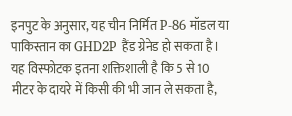इनपुट के अनुसार, यह चीन निर्मित P-86 मॉडल या पाकिस्तान का GHD2P हैंड ग्रेनेड हो सकता है। यह विस्फोटक इतना शक्तिशाली है कि 5 से 10 मीटर के दायरे में किसी की भी जान ले सकता है,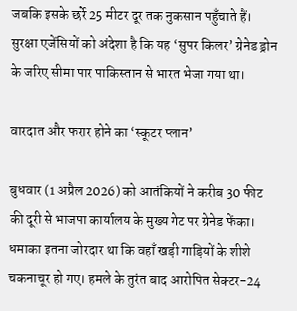जबकि इसके छर्रे 25 मीटर दूर तक नुकसान पहुँचाते हैं। सुरक्षा एजेंसियों को अंदेशा है कि यह ‘सुपर किलर’ ग्रेनेड ड्रोन के जरिए सीमा पार पाकिस्तान से भारत भेजा गया था।

वारदात और फरार होने का ‘स्कूटर प्लान’

बुधवार (1 अप्रैल 2026) को आतंकियों ने करीब 30 फीट की दूरी से भाजपा कार्यालय के मुख्य गेट पर ग्रेनेड फेंका। धमाका इतना जोरदार था कि वहाँ खड़ी गाड़ियों के शीशे चकनाचूर हो गए। हमले के तुरंत बाद आरोपित सेक्टर-24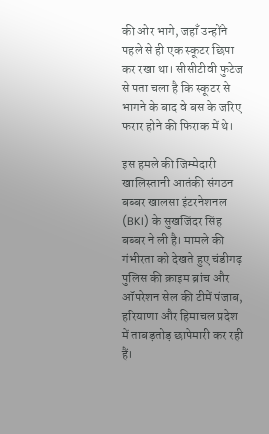की ओर भागे, जहाँ उन्होंने पहले से ही एक स्कूटर छिपा कर रखा था। सीसीटीवी फुटेज से पता चला है कि स्कूटर से भागने के बाद वे बस के जरिए फरार होने की फिराक में थे।

इस हमले की जिम्मेदारी खालिस्तानी आतंकी संगठन बब्बर खालसा इंटरनेशनल (BKI) के सुखजिंदर सिंह बब्बर ने ली है। मामले की गंभीरता को देखते हुए चंडीगढ़ पुलिस की क्राइम ब्रांच और ऑपरेशन सेल की टीमें पंजाब, हरियाणा और हिमाचल प्रदेश में ताबड़तोड़ छापेमारी कर रही हैं।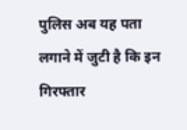पुलिस अब यह पता लगाने में जुटी है कि इन गिरफ्तार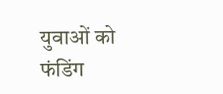युवाओं को फंडिंग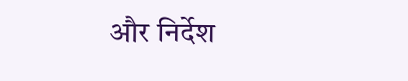और निर्देश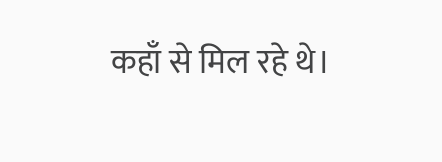कहाँ से मिल रहे थे।